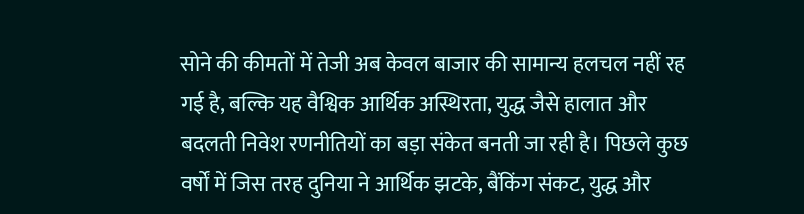सोने की कीमतों में तेजी अब केवल बाजार की सामान्य हलचल नहीं रह गई है, बल्कि यह वैश्विक आर्थिक अस्थिरता, युद्ध जैसे हालात और बदलती निवेश रणनीतियों का बड़ा संकेत बनती जा रही है। पिछले कुछ वर्षों में जिस तरह दुनिया ने आर्थिक झटके, बैंकिंग संकट, युद्ध और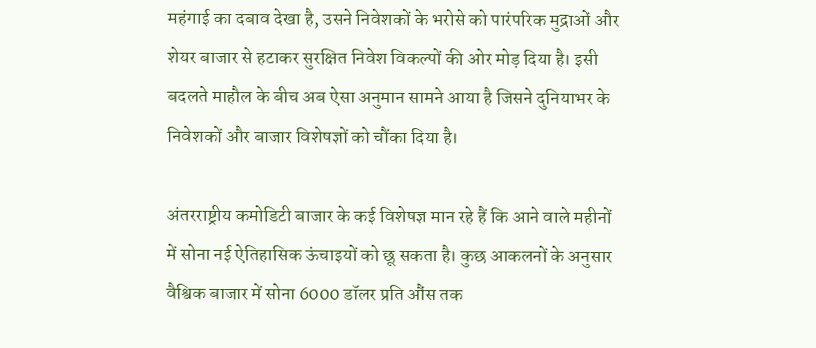महंगाई का दबाव देखा है, उसने निवेशकों के भरोसे को पारंपरिक मुद्राओं और शेयर बाजार से हटाकर सुरक्षित निवेश विकल्पों की ओर मोड़ दिया है। इसी बदलते माहौल के बीच अब ऐसा अनुमान सामने आया है जिसने दुनियाभर के निवेशकों और बाजार विशेषज्ञों को चौंका दिया है।

अंतरराष्ट्रीय कमोडिटी बाजार के कई विशेषज्ञ मान रहे हैं कि आने वाले महीनों में सोना नई ऐतिहासिक ऊंचाइयों को छू सकता है। कुछ आकलनों के अनुसार वैश्विक बाजार में सोना 6000 डॉलर प्रति औंस तक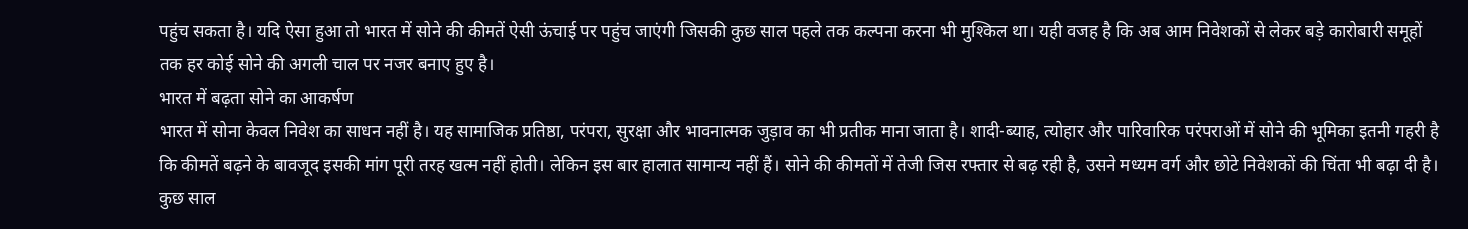पहुंच सकता है। यदि ऐसा हुआ तो भारत में सोने की कीमतें ऐसी ऊंचाई पर पहुंच जाएंगी जिसकी कुछ साल पहले तक कल्पना करना भी मुश्किल था। यही वजह है कि अब आम निवेशकों से लेकर बड़े कारोबारी समूहों तक हर कोई सोने की अगली चाल पर नजर बनाए हुए है।
भारत में बढ़ता सोने का आकर्षण
भारत में सोना केवल निवेश का साधन नहीं है। यह सामाजिक प्रतिष्ठा, परंपरा, सुरक्षा और भावनात्मक जुड़ाव का भी प्रतीक माना जाता है। शादी-ब्याह, त्योहार और पारिवारिक परंपराओं में सोने की भूमिका इतनी गहरी है कि कीमतें बढ़ने के बावजूद इसकी मांग पूरी तरह खत्म नहीं होती। लेकिन इस बार हालात सामान्य नहीं हैं। सोने की कीमतों में तेजी जिस रफ्तार से बढ़ रही है, उसने मध्यम वर्ग और छोटे निवेशकों की चिंता भी बढ़ा दी है।
कुछ साल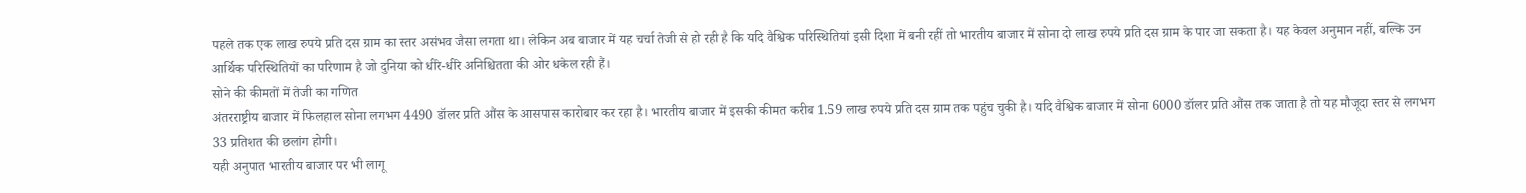पहले तक एक लाख रुपये प्रति दस ग्राम का स्तर असंभव जैसा लगता था। लेकिन अब बाजार में यह चर्चा तेजी से हो रही है कि यदि वैश्विक परिस्थितियां इसी दिशा में बनी रहीं तो भारतीय बाजार में सोना दो लाख रुपये प्रति दस ग्राम के पार जा सकता है। यह केवल अनुमान नहीं, बल्कि उन आर्थिक परिस्थितियों का परिणाम है जो दुनिया को धीरे-धीरे अनिश्चितता की ओर धकेल रही हैं।
सोने की कीमतों में तेजी का गणित
अंतरराष्ट्रीय बाजार में फिलहाल सोना लगभग 4490 डॉलर प्रति औंस के आसपास कारोबार कर रहा है। भारतीय बाजार में इसकी कीमत करीब 1.59 लाख रुपये प्रति दस ग्राम तक पहुंच चुकी है। यदि वैश्विक बाजार में सोना 6000 डॉलर प्रति औंस तक जाता है तो यह मौजूदा स्तर से लगभग 33 प्रतिशत की छलांग होगी।
यही अनुपात भारतीय बाजार पर भी लागू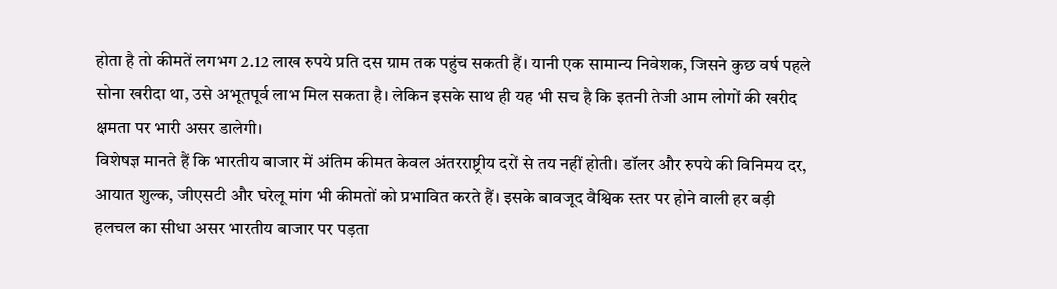होता है तो कीमतें लगभग 2.12 लाख रुपये प्रति दस ग्राम तक पहुंच सकती हैं। यानी एक सामान्य निवेशक, जिसने कुछ वर्ष पहले सोना खरीदा था, उसे अभूतपूर्व लाभ मिल सकता है। लेकिन इसके साथ ही यह भी सच है कि इतनी तेजी आम लोगों की खरीद क्षमता पर भारी असर डालेगी।
विशेषज्ञ मानते हैं कि भारतीय बाजार में अंतिम कीमत केवल अंतरराष्ट्रीय दरों से तय नहीं होती। डॉलर और रुपये की विनिमय दर, आयात शुल्क, जीएसटी और घरेलू मांग भी कीमतों को प्रभावित करते हैं। इसके बावजूद वैश्विक स्तर पर होने वाली हर बड़ी हलचल का सीधा असर भारतीय बाजार पर पड़ता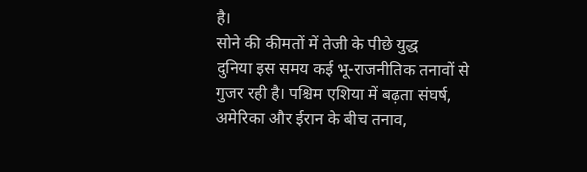है।
सोने की कीमतों में तेजी के पीछे युद्ध
दुनिया इस समय कई भू-राजनीतिक तनावों से गुजर रही है। पश्चिम एशिया में बढ़ता संघर्ष, अमेरिका और ईरान के बीच तनाव,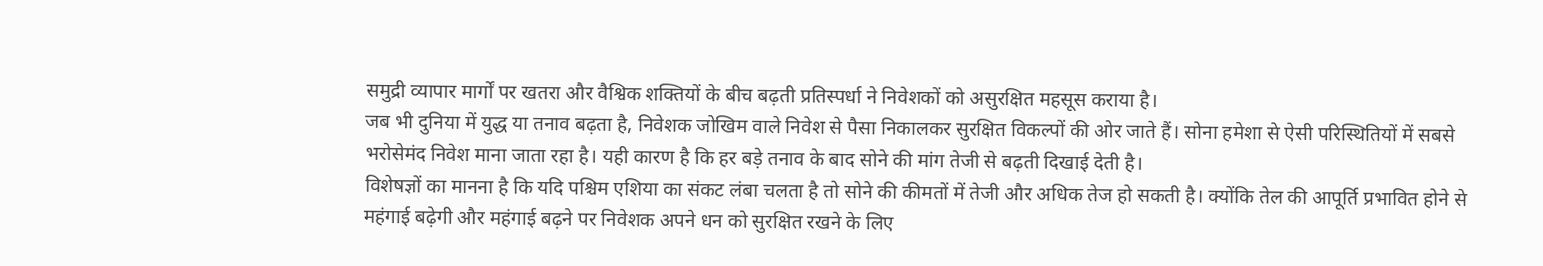समुद्री व्यापार मार्गों पर खतरा और वैश्विक शक्तियों के बीच बढ़ती प्रतिस्पर्धा ने निवेशकों को असुरक्षित महसूस कराया है।
जब भी दुनिया में युद्ध या तनाव बढ़ता है, निवेशक जोखिम वाले निवेश से पैसा निकालकर सुरक्षित विकल्पों की ओर जाते हैं। सोना हमेशा से ऐसी परिस्थितियों में सबसे भरोसेमंद निवेश माना जाता रहा है। यही कारण है कि हर बड़े तनाव के बाद सोने की मांग तेजी से बढ़ती दिखाई देती है।
विशेषज्ञों का मानना है कि यदि पश्चिम एशिया का संकट लंबा चलता है तो सोने की कीमतों में तेजी और अधिक तेज हो सकती है। क्योंकि तेल की आपूर्ति प्रभावित होने से महंगाई बढ़ेगी और महंगाई बढ़ने पर निवेशक अपने धन को सुरक्षित रखने के लिए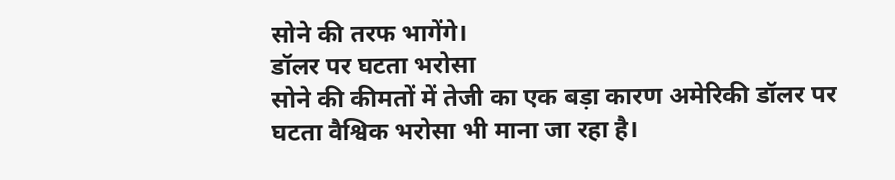सोने की तरफ भागेंगे।
डॉलर पर घटता भरोसा
सोने की कीमतों में तेजी का एक बड़ा कारण अमेरिकी डॉलर पर घटता वैश्विक भरोसा भी माना जा रहा है।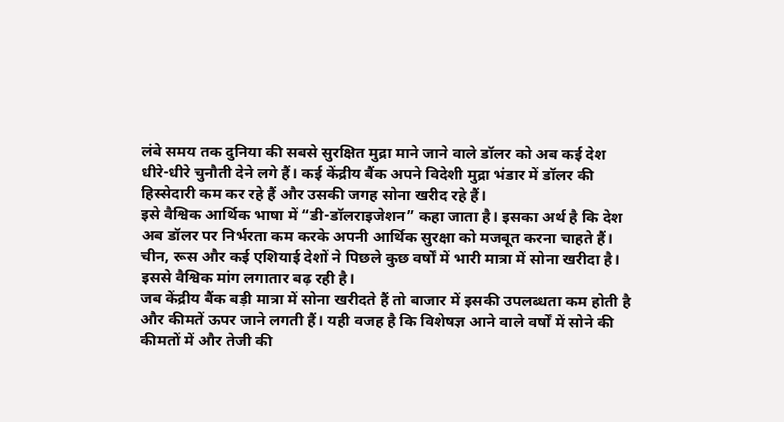लंबे समय तक दुनिया की सबसे सुरक्षित मुद्रा माने जाने वाले डॉलर को अब कई देश धीरे-धीरे चुनौती देने लगे हैं। कई केंद्रीय बैंक अपने विदेशी मुद्रा भंडार में डॉलर की हिस्सेदारी कम कर रहे हैं और उसकी जगह सोना खरीद रहे हैं।
इसे वैश्विक आर्थिक भाषा में “डी-डॉलराइजेशन” कहा जाता है। इसका अर्थ है कि देश अब डॉलर पर निर्भरता कम करके अपनी आर्थिक सुरक्षा को मजबूत करना चाहते हैं। चीन, रूस और कई एशियाई देशों ने पिछले कुछ वर्षों में भारी मात्रा में सोना खरीदा है। इससे वैश्विक मांग लगातार बढ़ रही है।
जब केंद्रीय बैंक बड़ी मात्रा में सोना खरीदते हैं तो बाजार में इसकी उपलब्धता कम होती है और कीमतें ऊपर जाने लगती हैं। यही वजह है कि विशेषज्ञ आने वाले वर्षों में सोने की कीमतों में और तेजी की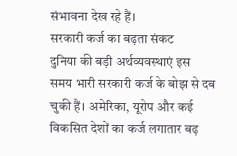संभावना देख रहे हैं।
सरकारी कर्ज का बढ़ता संकट
दुनिया की बड़ी अर्थव्यवस्थाएं इस समय भारी सरकारी कर्ज के बोझ से दब चुकी हैं। अमेरिका, यूरोप और कई विकसित देशों का कर्ज लगातार बढ़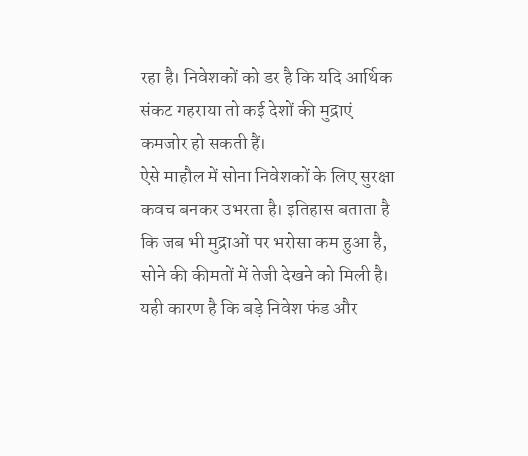रहा है। निवेशकों को डर है कि यदि आर्थिक संकट गहराया तो कई देशों की मुद्राएं कमजोर हो सकती हैं।
ऐसे माहौल में सोना निवेशकों के लिए सुरक्षा कवच बनकर उभरता है। इतिहास बताता है कि जब भी मुद्राओं पर भरोसा कम हुआ है, सोने की कीमतों में तेजी देखने को मिली है। यही कारण है कि बड़े निवेश फंड और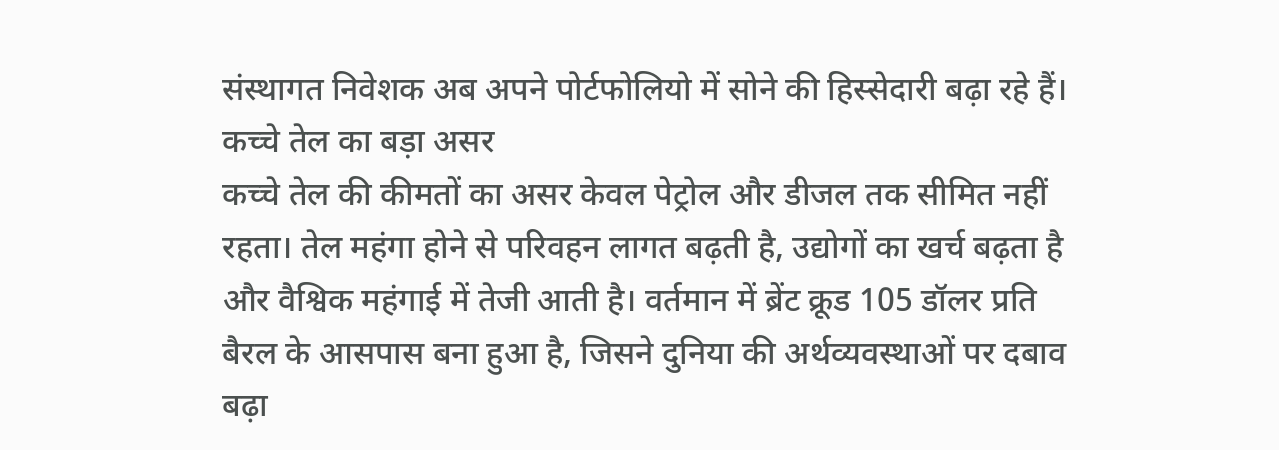संस्थागत निवेशक अब अपने पोर्टफोलियो में सोने की हिस्सेदारी बढ़ा रहे हैं।
कच्चे तेल का बड़ा असर
कच्चे तेल की कीमतों का असर केवल पेट्रोल और डीजल तक सीमित नहीं रहता। तेल महंगा होने से परिवहन लागत बढ़ती है, उद्योगों का खर्च बढ़ता है और वैश्विक महंगाई में तेजी आती है। वर्तमान में ब्रेंट क्रूड 105 डॉलर प्रति बैरल के आसपास बना हुआ है, जिसने दुनिया की अर्थव्यवस्थाओं पर दबाव बढ़ा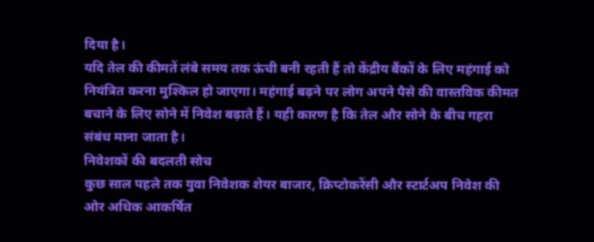दिया है।
यदि तेल की कीमतें लंबे समय तक ऊंची बनी रहती हैं तो केंद्रीय बैंकों के लिए महंगाई को नियंत्रित करना मुश्किल हो जाएगा। महंगाई बढ़ने पर लोग अपने पैसे की वास्तविक कीमत बचाने के लिए सोने में निवेश बढ़ाते हैं। यही कारण है कि तेल और सोने के बीच गहरा संबंध माना जाता है।
निवेशकों की बदलती सोच
कुछ साल पहले तक युवा निवेशक शेयर बाजार, क्रिप्टोकरेंसी और स्टार्टअप निवेश की ओर अधिक आकर्षित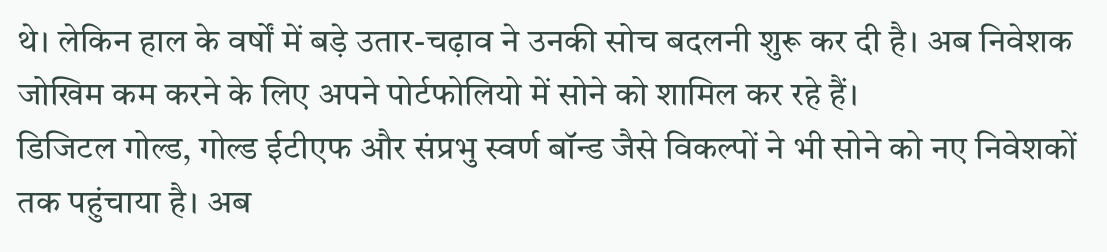थे। लेकिन हाल के वर्षों में बड़े उतार-चढ़ाव ने उनकी सोच बदलनी शुरू कर दी है। अब निवेशक जोखिम कम करने के लिए अपने पोर्टफोलियो में सोने को शामिल कर रहे हैं।
डिजिटल गोल्ड, गोल्ड ईटीएफ और संप्रभु स्वर्ण बॉन्ड जैसे विकल्पों ने भी सोने को नए निवेशकों तक पहुंचाया है। अब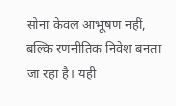सोना केवल आभूषण नहीं, बल्कि रणनीतिक निवेश बनता जा रहा है। यही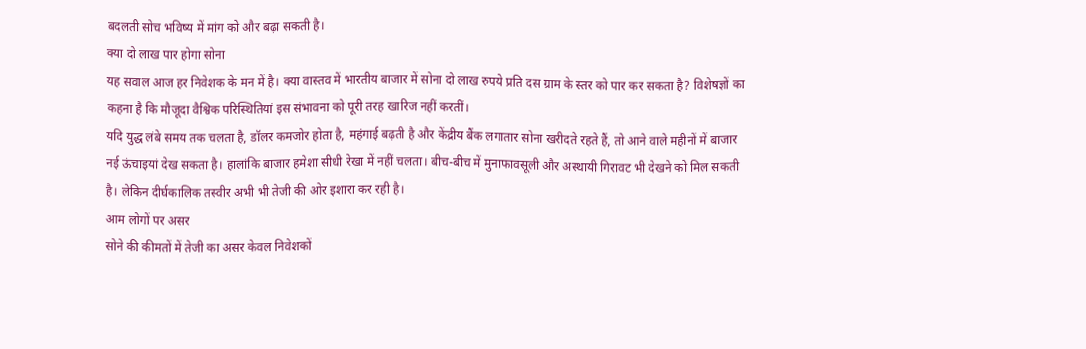बदलती सोच भविष्य में मांग को और बढ़ा सकती है।
क्या दो लाख पार होगा सोना
यह सवाल आज हर निवेशक के मन में है। क्या वास्तव में भारतीय बाजार में सोना दो लाख रुपये प्रति दस ग्राम के स्तर को पार कर सकता है? विशेषज्ञों का कहना है कि मौजूदा वैश्विक परिस्थितियां इस संभावना को पूरी तरह खारिज नहीं करतीं।
यदि युद्ध लंबे समय तक चलता है, डॉलर कमजोर होता है, महंगाई बढ़ती है और केंद्रीय बैंक लगातार सोना खरीदते रहते हैं, तो आने वाले महीनों में बाजार नई ऊंचाइयां देख सकता है। हालांकि बाजार हमेशा सीधी रेखा में नहीं चलता। बीच-बीच में मुनाफावसूली और अस्थायी गिरावट भी देखने को मिल सकती है। लेकिन दीर्घकालिक तस्वीर अभी भी तेजी की ओर इशारा कर रही है।
आम लोगों पर असर
सोने की कीमतों में तेजी का असर केवल निवेशकों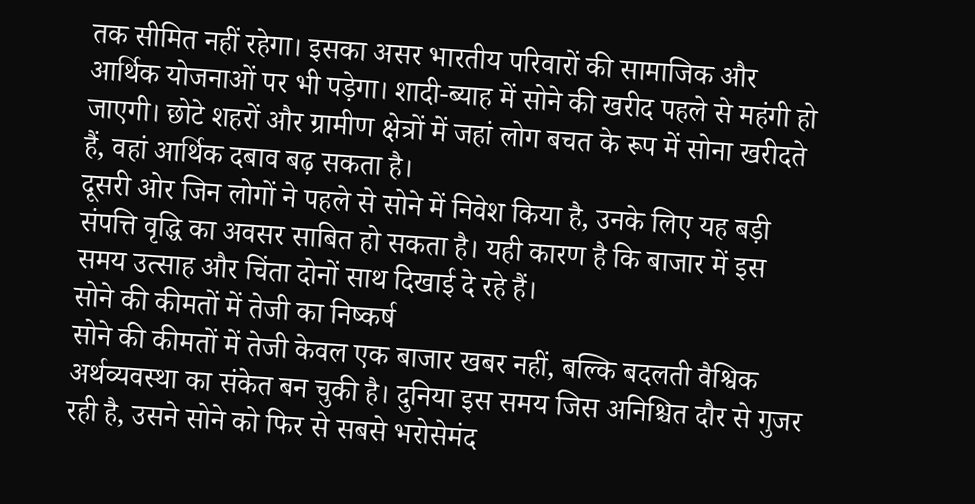तक सीमित नहीं रहेगा। इसका असर भारतीय परिवारों की सामाजिक और आर्थिक योजनाओं पर भी पड़ेगा। शादी-ब्याह में सोने की खरीद पहले से महंगी हो जाएगी। छोटे शहरों और ग्रामीण क्षेत्रों में जहां लोग बचत के रूप में सोना खरीदते हैं, वहां आर्थिक दबाव बढ़ सकता है।
दूसरी ओर जिन लोगों ने पहले से सोने में निवेश किया है, उनके लिए यह बड़ी संपत्ति वृद्धि का अवसर साबित हो सकता है। यही कारण है कि बाजार में इस समय उत्साह और चिंता दोनों साथ दिखाई दे रहे हैं।
सोने की कीमतों में तेजी का निष्कर्ष
सोने की कीमतों में तेजी केवल एक बाजार खबर नहीं, बल्कि बदलती वैश्विक अर्थव्यवस्था का संकेत बन चुकी है। दुनिया इस समय जिस अनिश्चित दौर से गुजर रही है, उसने सोने को फिर से सबसे भरोसेमंद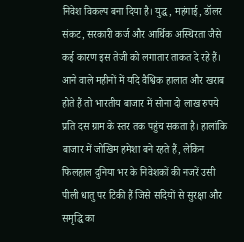निवेश विकल्प बना दिया है। युद्ध, महंगाई, डॉलर संकट, सरकारी कर्ज और आर्थिक अस्थिरता जैसे कई कारण इस तेजी को लगातार ताकत दे रहे हैं।
आने वाले महीनों में यदि वैश्विक हालात और खराब होते हैं तो भारतीय बाजार में सोना दो लाख रुपये प्रति दस ग्राम के स्तर तक पहुंच सकता है। हालांकि बाजार में जोखिम हमेशा बने रहते हैं, लेकिन फिलहाल दुनिया भर के निवेशकों की नजरें उसी पीली धातु पर टिकी हैं जिसे सदियों से सुरक्षा और समृद्धि का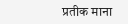प्रतीक माना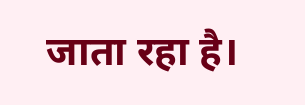जाता रहा है।